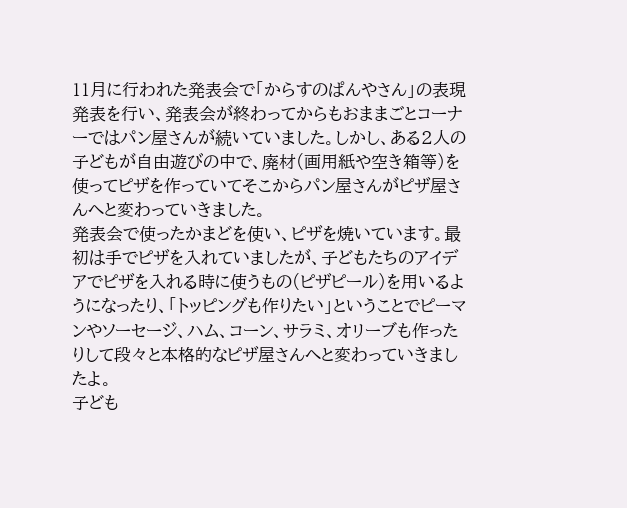11月に行われた発表会で「からすのぱんやさん」の表現発表を行い、発表会が終わってからもおままごとコーナーではパン屋さんが続いていました。しかし、ある2人の子どもが自由遊びの中で、廃材(画用紙や空き箱等)を使ってピザを作っていてそこからパン屋さんがピザ屋さんへと変わっていきました。
発表会で使ったかまどを使い、ピザを焼いています。最初は手でピザを入れていましたが、子どもたちのアイデアでピザを入れる時に使うもの(ピザピール)を用いるようになったり、「トッピングも作りたい」ということでピーマンやソーセージ、ハム、コーン、サラミ、オリーブも作ったりして段々と本格的なピザ屋さんへと変わっていきましたよ。
子ども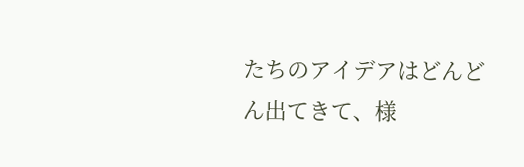たちのアイデアはどんどん出てきて、様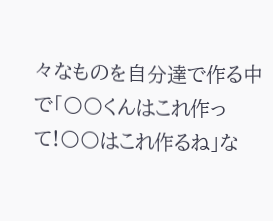々なものを自分達で作る中で「〇〇くんはこれ作って!〇〇はこれ作るね」な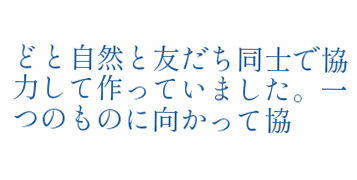どと自然と友だち同士で協力して作っていました。一つのものに向かって協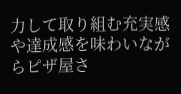力して取り組む充実感や達成感を味わいながらピザ屋さ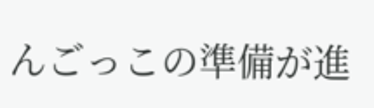んごっこの準備が進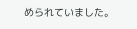められていました。